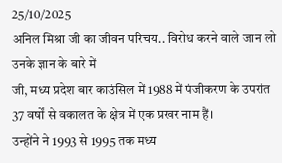25/10/2025
अनिल मिश्रा जी का जीवन परिचय.. विरोध करने वाले जान लो उनके ज्ञान के बारे में
जी, मध्य प्रदेश बार काउंसिल में 1988 में पंजीकरण के उपरांत 37 वर्षों से वकालत के क्षेत्र में एक प्रखर नाम हैं।
उन्होंने ने 1993 से 1995 तक मध्य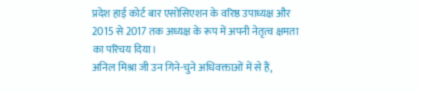प्रदेश हाई कोर्ट बार एसोसिएशन के वरिष्ठ उपाध्यक्ष और 2015 से 2017 तक अध्यक्ष के रूप में अपनी नेतृत्व क्षमता का परिचय दिया।
अनिल मिश्रा जी उन गिने-चुने अधिवक्ताओं में से हैं,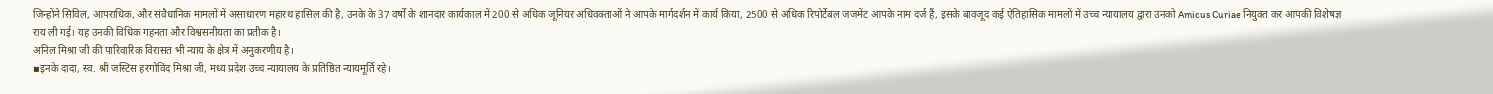जिन्होंने सिविल, आपराधिक, और संवैधानिक मामलों में असाधारण महारथ हासिल की है, उनके के 37 वर्षों के शानदार कार्यकाल में 200 से अधिक जूनियर अधिवक्ताओं ने आपके मार्गदर्शन में कार्य किया, 2500 से अधिक रिपोर्टेबल जजमेंट आपके नाम दर्ज हैं, इसके बावजूद कई ऐतिहासिक मामलों में उच्च न्यायालय द्वारा उनको Amicus Curiae नियुक्त कर आपकी विशेषज्ञ राय ली गई। यह उनकी विधिक गहनता और विश्वसनीयता का प्रतीक है।
अनिल मिश्रा जी की पारिवारिक विरासत भी न्याय के क्षेत्र में अनुकरणीय है।
▪इनके दादा, स्व. श्री जस्टिस हरगोविंद मिश्रा जी, मध्य प्रदेश उच्च न्यायालय के प्रतिष्ठित न्यायमूर्ति रहे।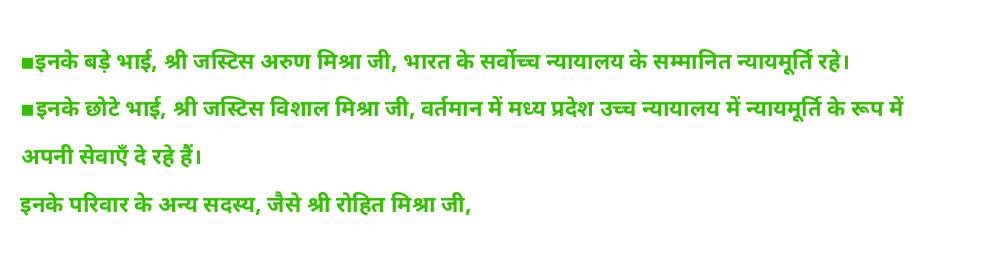▪इनके बड़े भाई, श्री जस्टिस अरुण मिश्रा जी, भारत के सर्वोच्च न्यायालय के सम्मानित न्यायमूर्ति रहे।
▪इनके छोटे भाई, श्री जस्टिस विशाल मिश्रा जी, वर्तमान में मध्य प्रदेश उच्च न्यायालय में न्यायमूर्ति के रूप में अपनी सेवाएँ दे रहे हैं।
इनके परिवार के अन्य सदस्य, जैसे श्री रोहित मिश्रा जी,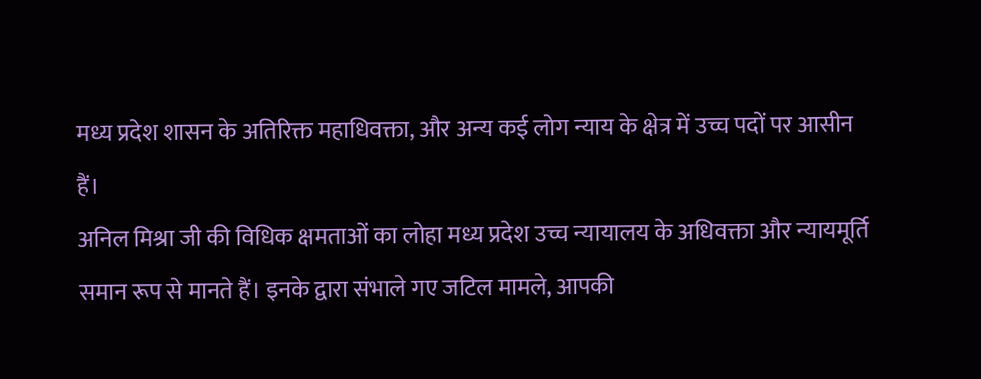मध्य प्रदेश शासन के अतिरिक्त महाधिवक्ता, और अन्य कई लोग न्याय के क्षेत्र में उच्च पदों पर आसीन हैं।
अनिल मिश्रा जी की विधिक क्षमताओं का लोहा मध्य प्रदेश उच्च न्यायालय के अधिवक्ता और न्यायमूर्ति समान रूप से मानते हैं। इनके द्वारा संभाले गए जटिल मामले, आपकी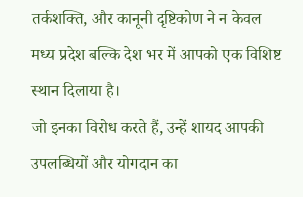तर्कशक्ति, और कानूनी दृष्टिकोण ने न केवल मध्य प्रदेश बल्कि देश भर में आपको एक विशिष्ट स्थान दिलाया है।
जो इनका विरोध करते हैं, उन्हें शायद आपकी उपलब्धियों और योगदान का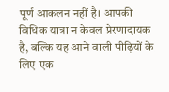पूर्ण आकलन नहीं है। आपकी विधिक यात्रा न केवल प्रेरणादायक है, बल्कि यह आने वाली पीढ़ियों के लिए एक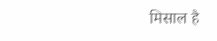मिसाल है